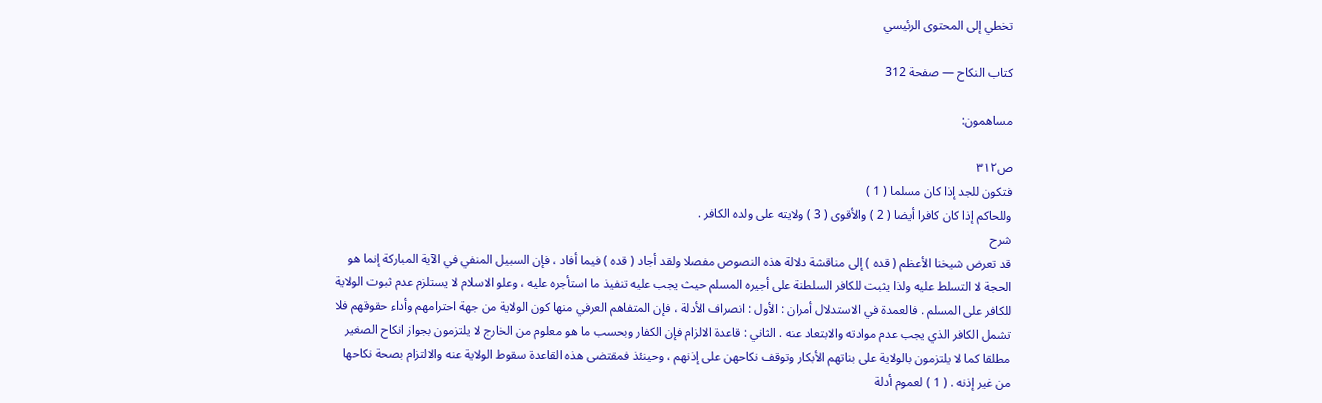تخطي إلى المحتوى الرئيسي

كتاب النكاح — صفحة 312

مساهمون:

ص٣١٢
فتكون للجد إذا كان مسلما ( 1 )
وللحاكم إذا كان كافرا أيضا ( 2 ) والأقوى ( 3 ) ولايته على ولده الكافر .
شرح
قد تعرض شيخنا الأعظم ( قده ) إلى مناقشة دلالة هذه النصوص مفصلا ولقد أجاد ( قده ) فيما أفاد ، فإن السبيل المنفي في الآية المباركة إنما هو الحجة لا التسلط عليه ولذا يثبت للكافر السلطنة على أجيره المسلم حيث يجب عليه تنفيذ ما استأجره عليه ، وعلو الاسلام لا يستلزم عدم ثبوت الولاية للكافر على المسلم . فالعمدة في الاستدلال أمران : الأول : انصراف الأدلة ، فإن المتفاهم العرفي منها كون الولاية من جهة احترامهم وأداء حقوقهم فلا تشمل الكافر الذي يجب عدم موادته والابتعاد عنه . الثاني : قاعدة الالزام فإن الكفار وبحسب ما هو معلوم من الخارج لا يلتزمون بجواز انكاح الصغير مطلقا كما لا يلتزمون بالولاية على بناتهم الأبكار وتوقف نكاحهن على إذنهم ، وحينئذ فمقتضى هذه القاعدة سقوط الولاية عنه والالتزام بصحة نكاحها من غير إذنه . ( 1 ) لعموم أدلة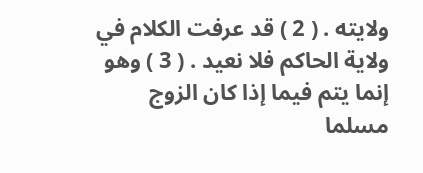ولايته . ( 2 ) قد عرفت الكلام في ولاية الحاكم فلا نعيد . ( 3 ) وهو إنما يتم فيما إذا كان الزوج مسلما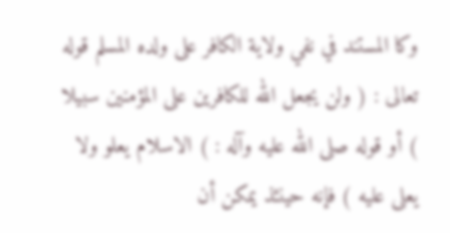وكا المستند في نفي ولاية الكافر على ولده المسلم قوله تعالى : ( ولن يجعل الله للكافرين على المؤمنين سبيلا ) أو قوله صلى الله عليه وآله : ) الاسلام يعلو ولا يعلى عليه ) فإنه حينئذ يمكن أن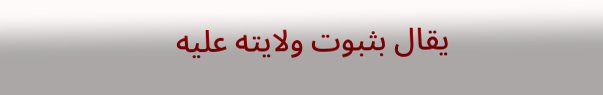يقال بثبوت ولايته عليه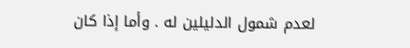لعدم شمول الدليلين له . وأما إذا كان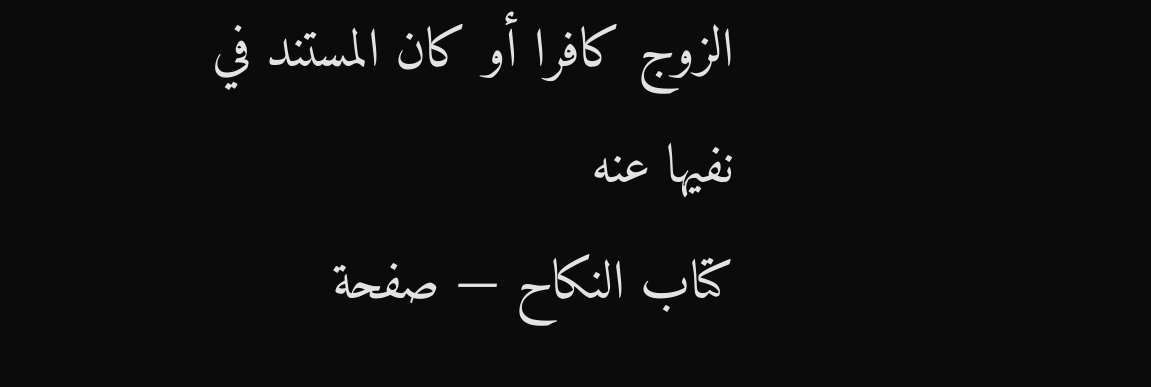الزوج كافرا أو كان المستند في نفيها عنه
كتاب النكاح — صفحة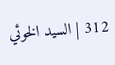312 | السيد الخوئي